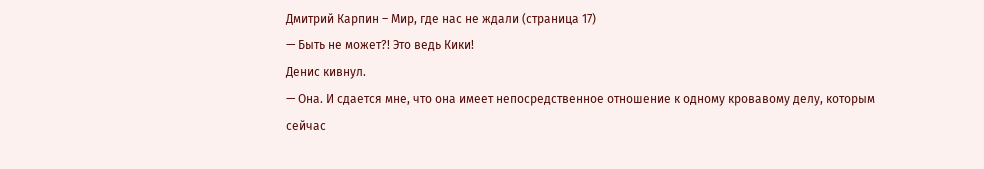Дмитрий Карпин – Мир, где нас не ждали (страница 17)
— Быть не может?! Это ведь Кики!
Денис кивнул.
— Она. И сдается мне, что она имеет непосредственное отношение к одному кровавому делу, которым сейчас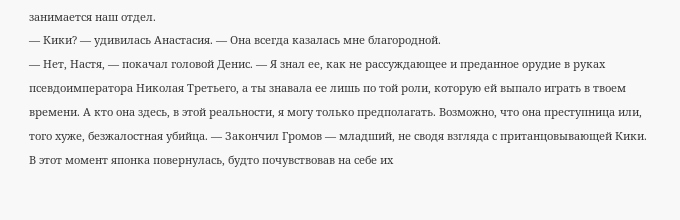занимается наш отдел.
— Кики? — удивилась Анастасия. — Она всегда казалась мне благородной.
— Нет, Настя, — покачал головой Денис. — Я знал ее, как не рассуждающее и преданное орудие в руках псевдоимператора Николая Третьего, а ты знавала ее лишь по той роли, которую ей выпало играть в твоем времени. А кто она здесь, в этой реальности, я могу только предполагать. Возможно, что она преступница или, того хуже, безжалостная убийца. — Закончил Громов — младший, не сводя взгляда с пританцовывающей Кики.
В этот момент японка повернулась, будто почувствовав на себе их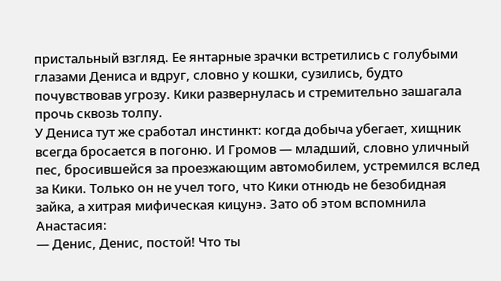пристальный взгляд. Ее янтарные зрачки встретились с голубыми глазами Дениса и вдруг, словно у кошки, сузились, будто почувствовав угрозу. Кики развернулась и стремительно зашагала прочь сквозь толпу.
У Дениса тут же сработал инстинкт: когда добыча убегает, хищник всегда бросается в погоню. И Громов — младший, словно уличный пес, бросившейся за проезжающим автомобилем, устремился вслед за Кики. Только он не учел того, что Кики отнюдь не безобидная зайка, а хитрая мифическая кицунэ. Зато об этом вспомнила Анастасия:
— Денис, Денис, постой! Что ты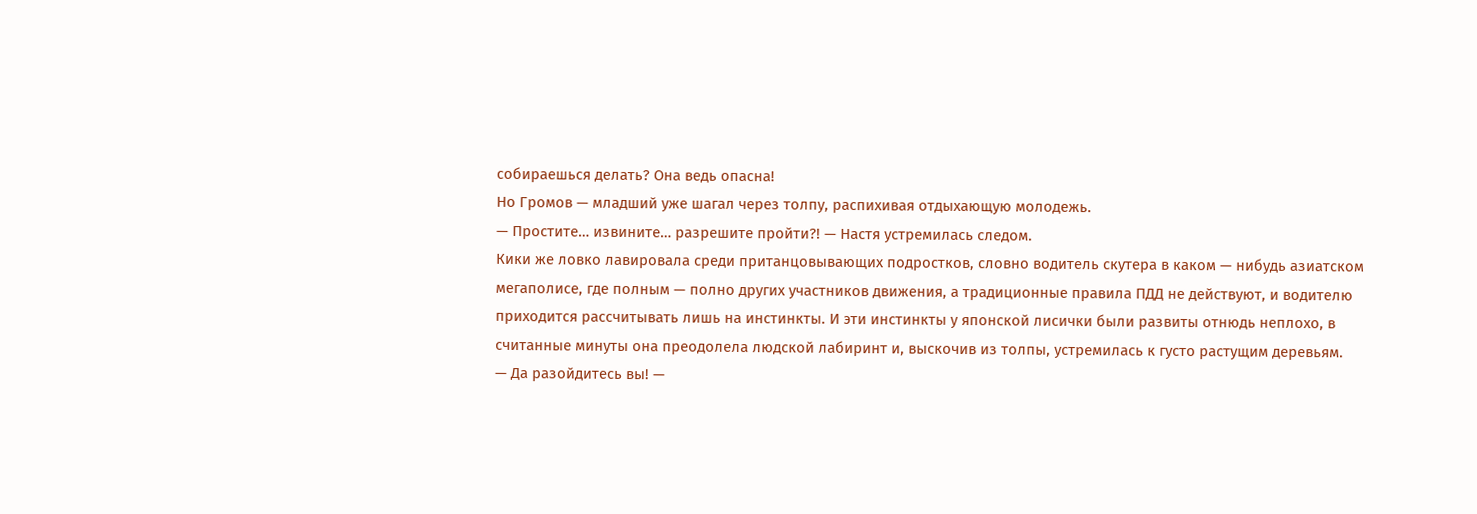собираешься делать? Она ведь опасна!
Но Громов — младший уже шагал через толпу, распихивая отдыхающую молодежь.
— Простите… извините… разрешите пройти?! — Настя устремилась следом.
Кики же ловко лавировала среди пританцовывающих подростков, словно водитель скутера в каком — нибудь азиатском мегаполисе, где полным — полно других участников движения, а традиционные правила ПДД не действуют, и водителю приходится рассчитывать лишь на инстинкты. И эти инстинкты у японской лисички были развиты отнюдь неплохо, в считанные минуты она преодолела людской лабиринт и, выскочив из толпы, устремилась к густо растущим деревьям.
— Да разойдитесь вы! —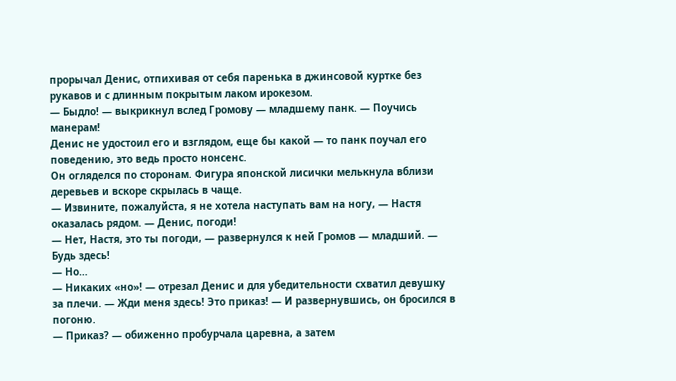прорычал Денис, отпихивая от себя паренька в джинсовой куртке без рукавов и с длинным покрытым лаком ирокезом.
— Быдло! — выкрикнул вслед Громову — младшему панк. — Поучись манерам!
Денис не удостоил его и взглядом, еще бы какой — то панк поучал его поведению, это ведь просто нонсенс.
Он огляделся по сторонам. Фигура японской лисички мелькнула вблизи деревьев и вскоре скрылась в чаще.
— Извините, пожалуйста, я не хотела наступать вам на ногу, — Настя оказалась рядом. — Денис, погоди!
— Нет, Настя, это ты погоди, — развернулся к ней Громов — младший. — Будь здесь!
— Но…
— Никаких «но»! — отрезал Денис и для убедительности схватил девушку за плечи. — Жди меня здесь! Это приказ! — И развернувшись, он бросился в погоню.
— Приказ? — обиженно пробурчала царевна, а затем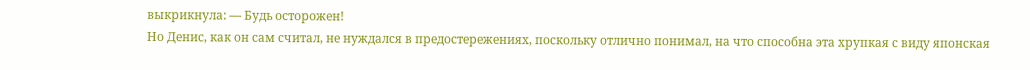выкрикнула: — Будь осторожен!
Но Денис, как он сам считал, не нуждался в предостережениях, поскольку отлично понимал, на что способна эта хрупкая с виду японская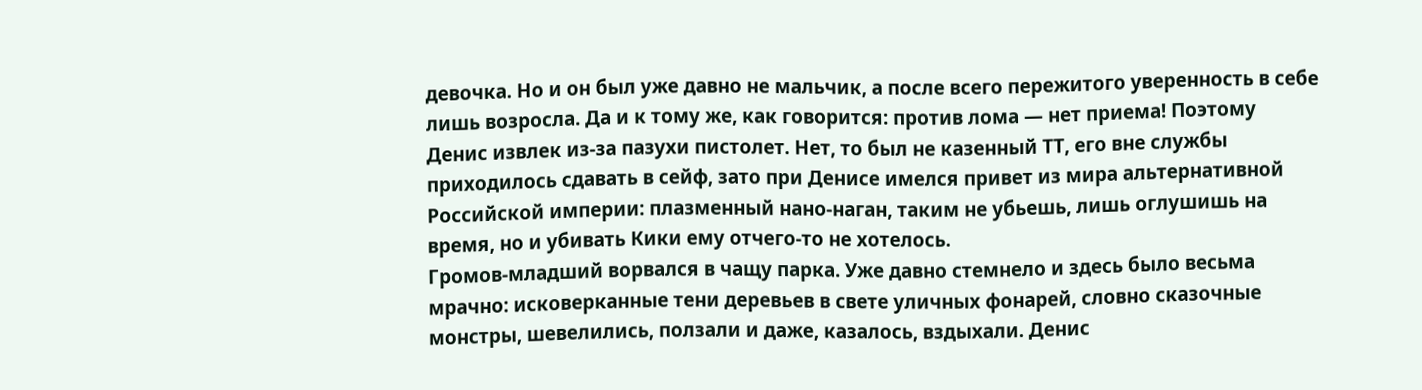девочка. Но и он был уже давно не мальчик, а после всего пережитого уверенность в себе лишь возросла. Да и к тому же, как говорится: против лома — нет приема! Поэтому Денис извлек из-за пазухи пистолет. Нет, то был не казенный ТТ, его вне службы приходилось сдавать в сейф, зато при Денисе имелся привет из мира альтернативной Российской империи: плазменный нано-наган, таким не убьешь, лишь оглушишь на время, но и убивать Кики ему отчего-то не хотелось.
Громов-младший ворвался в чащу парка. Уже давно стемнело и здесь было весьма мрачно: исковерканные тени деревьев в свете уличных фонарей, словно сказочные монстры, шевелились, ползали и даже, казалось, вздыхали. Денис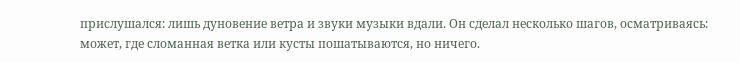прислушался: лишь дуновение ветра и звуки музыки вдали. Он сделал несколько шагов, осматриваясь: может, где сломанная ветка или кусты пошатываются, но ничего.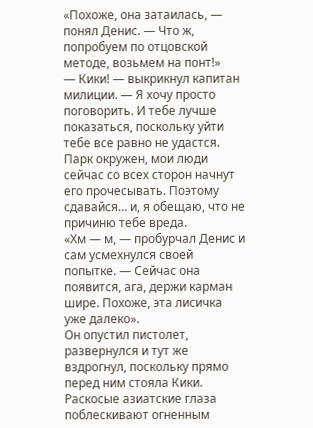«Похоже, она затаилась, — понял Денис. — Что ж, попробуем по отцовской методе, возьмем на понт!»
— Кики! — выкрикнул капитан милиции. — Я хочу просто поговорить. И тебе лучше показаться, поскольку уйти тебе все равно не удастся. Парк окружен, мои люди сейчас со всех сторон начнут его прочесывать. Поэтому сдавайся… и, я обещаю, что не причиню тебе вреда.
«Хм — м, — пробурчал Денис и сам усмехнулся своей попытке. — Сейчас она появится, ага, держи карман шире. Похоже, эта лисичка уже далеко».
Он опустил пистолет, развернулся и тут же вздрогнул, поскольку прямо перед ним стояла Кики. Раскосые азиатские глаза поблескивают огненным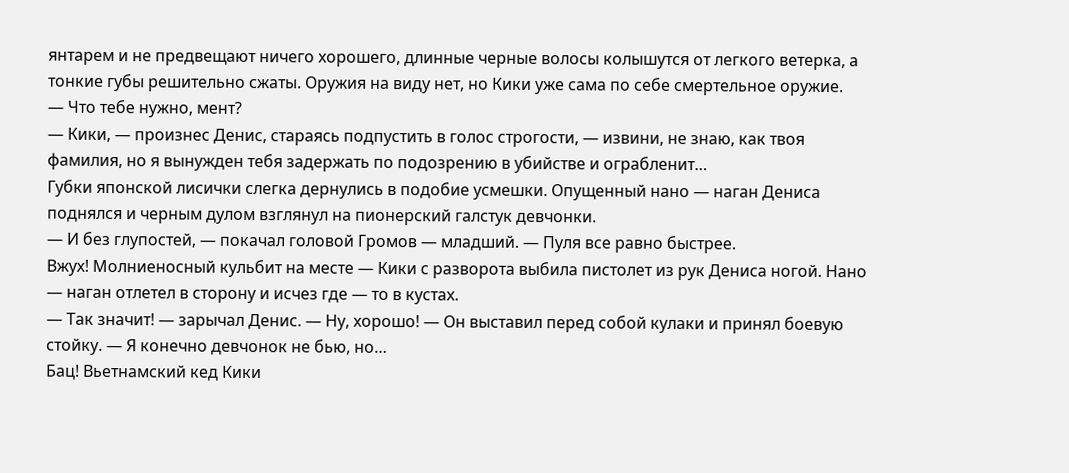янтарем и не предвещают ничего хорошего, длинные черные волосы колышутся от легкого ветерка, а тонкие губы решительно сжаты. Оружия на виду нет, но Кики уже сама по себе смертельное оружие.
— Что тебе нужно, мент?
— Кики, — произнес Денис, стараясь подпустить в голос строгости, — извини, не знаю, как твоя фамилия, но я вынужден тебя задержать по подозрению в убийстве и ограбленит…
Губки японской лисички слегка дернулись в подобие усмешки. Опущенный нано — наган Дениса поднялся и черным дулом взглянул на пионерский галстук девчонки.
— И без глупостей, — покачал головой Громов — младший. — Пуля все равно быстрее.
Вжух! Молниеносный кульбит на месте — Кики с разворота выбила пистолет из рук Дениса ногой. Нано — наган отлетел в сторону и исчез где — то в кустах.
— Так значит! — зарычал Денис. — Ну, хорошо! — Он выставил перед собой кулаки и принял боевую стойку. — Я конечно девчонок не бью, но…
Бац! Вьетнамский кед Кики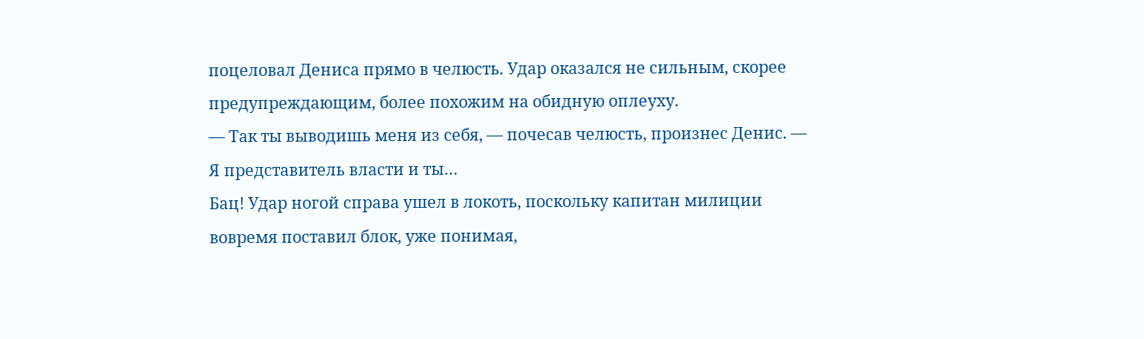поцеловал Дениса прямо в челюсть. Удар оказался не сильным, скорее предупреждающим, более похожим на обидную оплеуху.
— Так ты выводишь меня из себя, — почесав челюсть, произнес Денис. — Я представитель власти и ты…
Бац! Удар ногой справа ушел в локоть, поскольку капитан милиции вовремя поставил блок, уже понимая,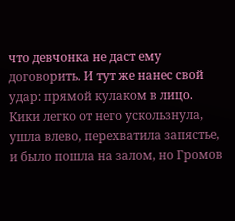что девчонка не даст ему договорить. И тут же нанес свой удар: прямой кулаком в лицо. Кики легко от него ускользнула, ушла влево, перехватила запястье, и было пошла на залом, но Громов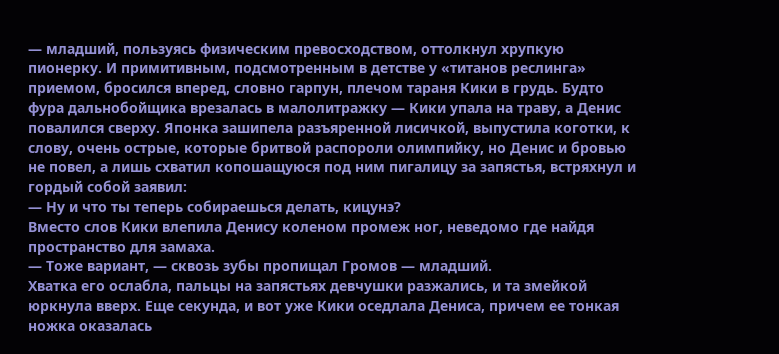— младший, пользуясь физическим превосходством, оттолкнул хрупкую пионерку. И примитивным, подсмотренным в детстве у «титанов реслинга» приемом, бросился вперед, словно гарпун, плечом тараня Кики в грудь. Будто фура дальнобойщика врезалась в малолитражку — Кики упала на траву, а Денис повалился сверху. Японка зашипела разъяренной лисичкой, выпустила коготки, к слову, очень острые, которые бритвой распороли олимпийку, но Денис и бровью не повел, а лишь схватил копошащуюся под ним пигалицу за запястья, встряхнул и гордый собой заявил:
— Ну и что ты теперь собираешься делать, кицунэ?
Вместо слов Кики влепила Денису коленом промеж ног, неведомо где найдя пространство для замаха.
— Тоже вариант, — сквозь зубы пропищал Громов — младший.
Хватка его ослабла, пальцы на запястьях девчушки разжались, и та змейкой юркнула вверх. Еще секунда, и вот уже Кики оседлала Дениса, причем ее тонкая ножка оказалась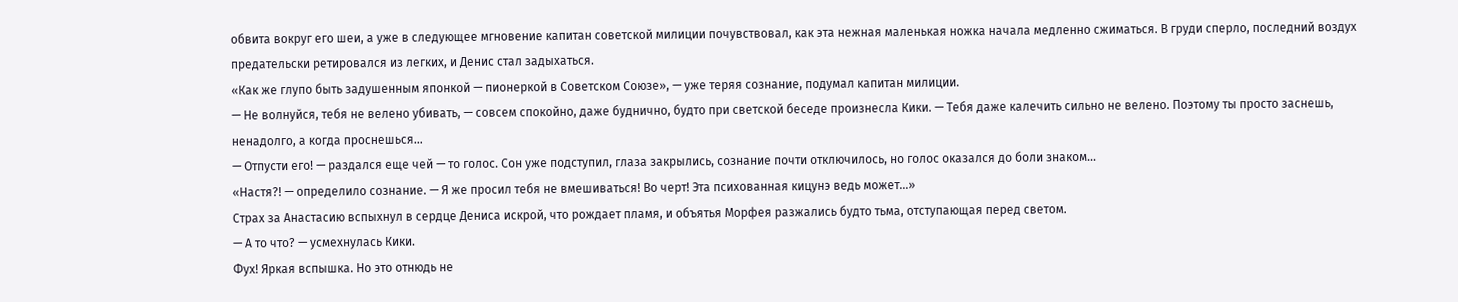обвита вокруг его шеи, а уже в следующее мгновение капитан советской милиции почувствовал, как эта нежная маленькая ножка начала медленно сжиматься. В груди сперло, последний воздух предательски ретировался из легких, и Денис стал задыхаться.
«Как же глупо быть задушенным японкой — пионеркой в Советском Союзе», — уже теряя сознание, подумал капитан милиции.
— Не волнуйся, тебя не велено убивать, — совсем спокойно, даже буднично, будто при светской беседе произнесла Кики. — Тебя даже калечить сильно не велено. Поэтому ты просто заснешь, ненадолго, а когда проснешься…
— Отпусти его! — раздался еще чей — то голос. Сон уже подступил, глаза закрылись, сознание почти отключилось, но голос оказался до боли знаком…
«Настя?! — определило сознание. — Я же просил тебя не вмешиваться! Во черт! Эта психованная кицунэ ведь может…»
Страх за Анастасию вспыхнул в сердце Дениса искрой, что рождает пламя, и объятья Морфея разжались будто тьма, отступающая перед светом.
— А то что? — усмехнулась Кики.
Фух! Яркая вспышка. Но это отнюдь не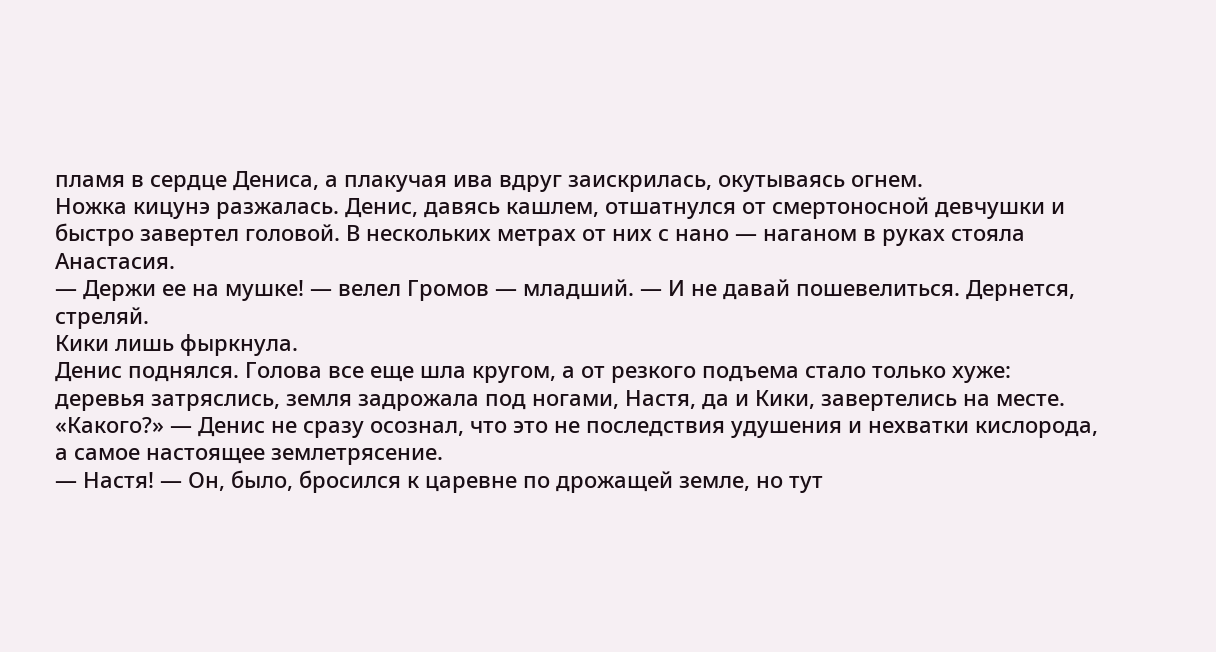пламя в сердце Дениса, а плакучая ива вдруг заискрилась, окутываясь огнем.
Ножка кицунэ разжалась. Денис, давясь кашлем, отшатнулся от смертоносной девчушки и быстро завертел головой. В нескольких метрах от них с нано — наганом в руках стояла Анастасия.
— Держи ее на мушке! — велел Громов — младший. — И не давай пошевелиться. Дернется, стреляй.
Кики лишь фыркнула.
Денис поднялся. Голова все еще шла кругом, а от резкого подъема стало только хуже: деревья затряслись, земля задрожала под ногами, Настя, да и Кики, завертелись на месте.
«Какого?» — Денис не сразу осознал, что это не последствия удушения и нехватки кислорода, а самое настоящее землетрясение.
— Настя! — Он, было, бросился к царевне по дрожащей земле, но тут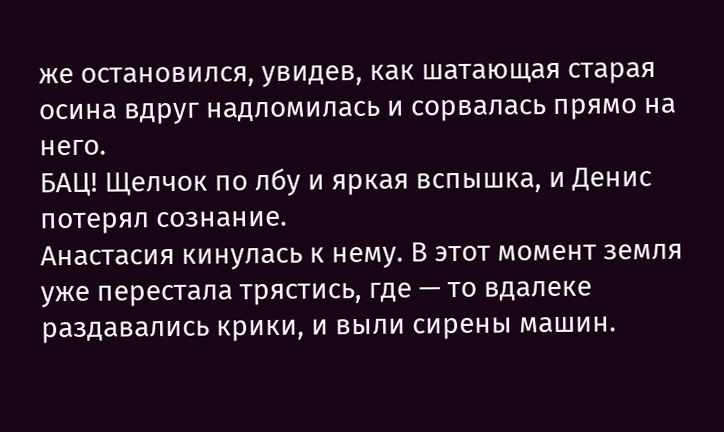же остановился, увидев, как шатающая старая осина вдруг надломилась и сорвалась прямо на него.
БАЦ! Щелчок по лбу и яркая вспышка, и Денис потерял сознание.
Анастасия кинулась к нему. В этот момент земля уже перестала трястись, где — то вдалеке раздавались крики, и выли сирены машин.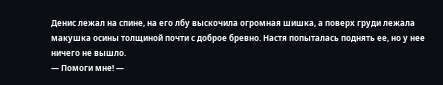Денис лежал на спине, на его лбу выскочила огромная шишка, а поверх груди лежала макушка осины толщиной почти с доброе бревно. Настя попыталась поднять ее, но у нее ничего не вышло.
— Помоги мне! —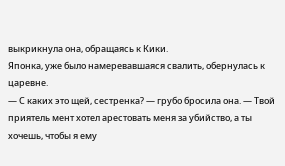выкрикнула она, обращаясь к Кики.
Японка, уже было намеревавшаяся свалить, обернулась к царевне.
— С каких это щей, сестренка? — грубо бросила она. — Твой приятель мент хотел арестовать меня за убийство, а ты хочешь, чтобы я ему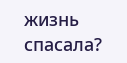жизнь спасала?